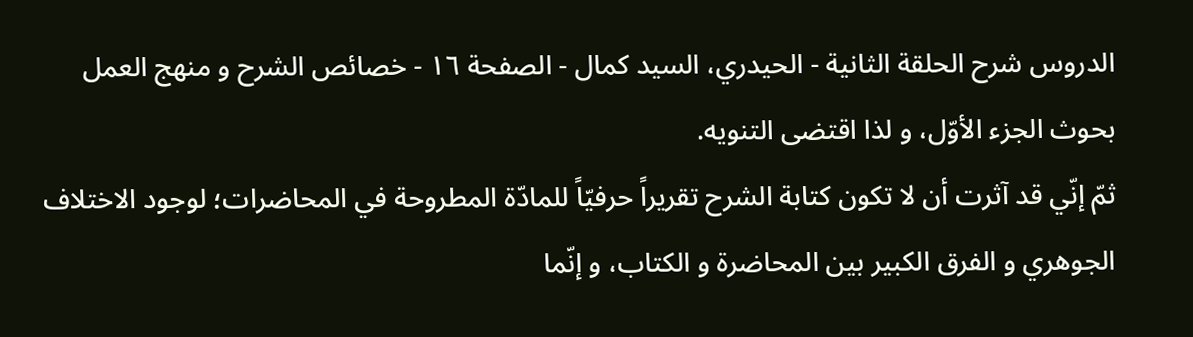الدروس شرح الحلقة الثانية - الحيدري، السيد كمال - الصفحة ١٦ - خصائص الشرح و منهج العمل
بحوث الجزء الأوّل، و لذا اقتضى التنويه.
ثمّ إنّي قد آثرت أن لا تكون كتابة الشرح تقريراً حرفيّاً للمادّة المطروحة في المحاضرات؛ لوجود الاختلاف الجوهري و الفرق الكبير بين المحاضرة و الكتاب، و إنّما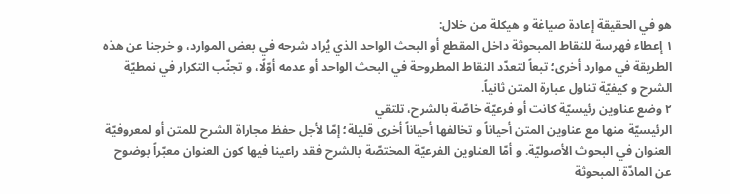هو في الحقيقة إعادة صياغة و هيكلة من خلال:
١ إعطاء فهرسة للنقاط المبحوثة داخل المقطع أو البحث الواحد الذي يُراد شرحه في بعض الموارد، و خرجنا عن هذه الطريقة في موارد أخرى؛ تبعاً لتعدّد النقاط المطروحة في البحث الواحد أو عدمه أوّلًا، و تجنّب التكرار في نمطيّة الشرح و كيفيّة تناول عبارة المتن ثانياً.
٢ وضع عناوين رئيسيّة كانت أو فرعيّة خاصّة بالشرح، تلتقي
الرئيسيّة منها مع عناوين المتن أحياناً و تخالفها أحياناً أخرى قليلة؛ إمّا لأجل حفظ مجاراة الشرح للمتن أو لمعروفيّة العنوان في البحوث الأصوليّة. و أمّا العناوين الفرعيّة المختصّة بالشرح فقد راعينا فيها كون العنوان معبّراً بوضوح عن المادّة المبحوثة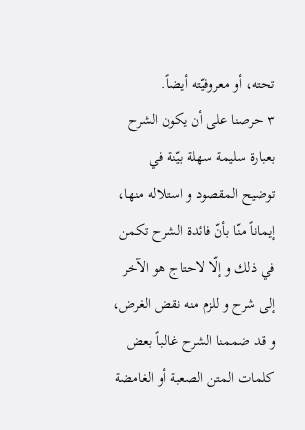تحته، أو معروفيّته أيضاً.
٣ حرصنا على أن يكون الشرح بعبارة سليمة سهلة بيّنة في توضيح المقصود و استلاله منها، إيماناً منّا بأنّ فائدة الشرح تكمن في ذلك و إلّا لاحتاج هو الآخر إلى شرح و للزم منه نقض الغرض، و قد ضممنا الشرح غالباً بعض كلمات المتن الصعبة أو الغامضة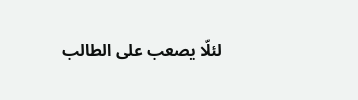لئلّا يصعب على الطالب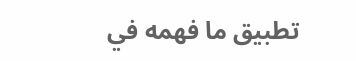تطبيق ما فهمه في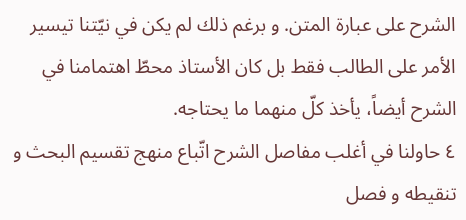الشرح على عبارة المتن. و برغم ذلك لم يكن في نيّتنا تيسير الأمر على الطالب فقط بل كان الأستاذ محطّ اهتمامنا في الشرح أيضاً، يأخذ كلّ منهما ما يحتاجه.
٤ حاولنا في أغلب مفاصل الشرح اتّباع منهج تقسيم البحث و تنقيطه و فصل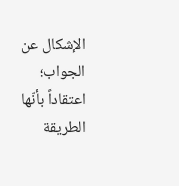الإشكال عن الجواب؛ اعتقاداً بأنّها الطريقة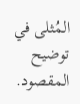المُثلى في توضيح المقصود.